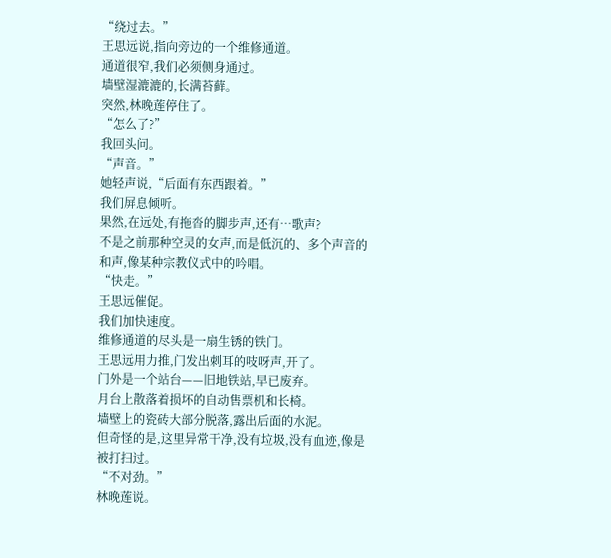“绕过去。”
王思远说,指向旁边的一个维修通道。
通道很窄,我们必须侧身通过。
墙壁湿漉漉的,长满苔藓。
突然,林晚莲停住了。
“怎么了?”
我回头问。
“声音。”
她轻声说,“后面有东西跟着。”
我们屏息倾听。
果然,在远处,有拖沓的脚步声,还有…歌声?
不是之前那种空灵的女声,而是低沉的、多个声音的和声,像某种宗教仪式中的吟唱。
“快走。”
王思远催促。
我们加快速度。
维修通道的尽头是一扇生锈的铁门。
王思远用力推,门发出刺耳的吱呀声,开了。
门外是一个站台——旧地铁站,早已废弃。
月台上散落着损坏的自动售票机和长椅。
墙壁上的瓷砖大部分脱落,露出后面的水泥。
但奇怪的是,这里异常干净,没有垃圾,没有血迹,像是被打扫过。
“不对劲。”
林晚莲说。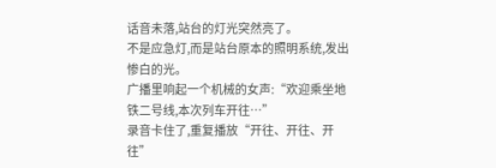话音未落,站台的灯光突然亮了。
不是应急灯,而是站台原本的照明系统,发出惨白的光。
广播里响起一个机械的女声:“欢迎乘坐地铁二号线,本次列车开往…”
录音卡住了,重复播放“开往、开往、开往”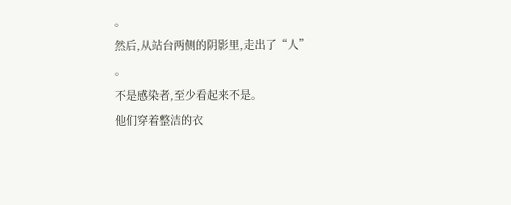。
然后,从站台两侧的阴影里,走出了“人”
。
不是感染者,至少看起来不是。
他们穿着整洁的衣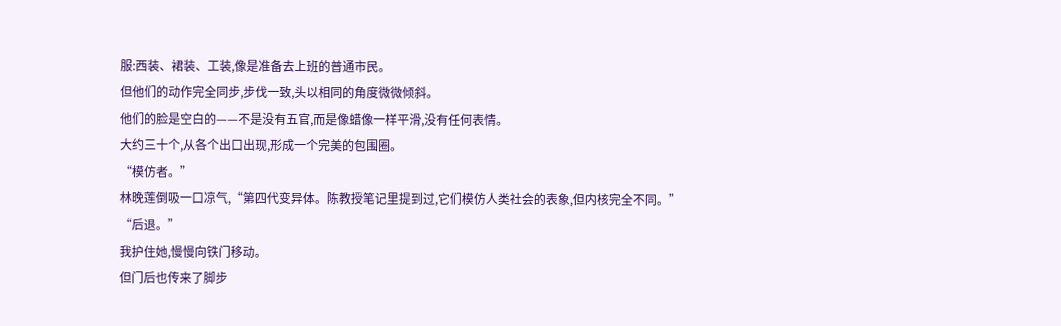服:西装、裙装、工装,像是准备去上班的普通市民。
但他们的动作完全同步,步伐一致,头以相同的角度微微倾斜。
他们的脸是空白的——不是没有五官,而是像蜡像一样平滑,没有任何表情。
大约三十个,从各个出口出现,形成一个完美的包围圈。
“模仿者。”
林晚莲倒吸一口凉气,“第四代变异体。陈教授笔记里提到过,它们模仿人类社会的表象,但内核完全不同。”
“后退。”
我护住她,慢慢向铁门移动。
但门后也传来了脚步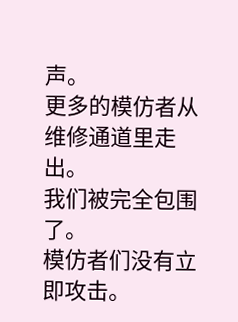声。
更多的模仿者从维修通道里走出。
我们被完全包围了。
模仿者们没有立即攻击。